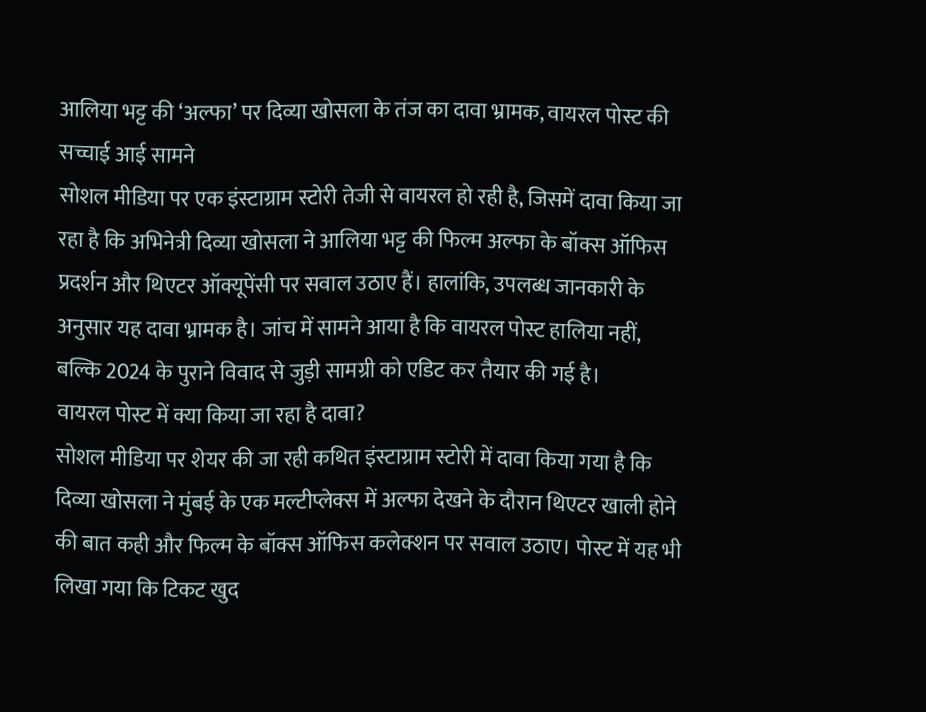आलिया भट्ट की ‘अल्फा’ पर दिव्या खोसला के तंज का दावा भ्रामक, वायरल पोस्ट की सच्चाई आई सामने
सोशल मीडिया पर एक इंस्टाग्राम स्टोरी तेजी से वायरल हो रही है, जिसमें दावा किया जा रहा है कि अभिनेत्री दिव्या खोसला ने आलिया भट्ट की फिल्म अल्फा के बॉक्स ऑफिस प्रदर्शन और थिएटर ऑक्यूपेंसी पर सवाल उठाए हैं। हालांकि, उपलब्ध जानकारी के अनुसार यह दावा भ्रामक है। जांच में सामने आया है कि वायरल पोस्ट हालिया नहीं, बल्कि 2024 के पुराने विवाद से जुड़ी सामग्री को एडिट कर तैयार की गई है।
वायरल पोस्ट में क्या किया जा रहा है दावा?
सोशल मीडिया पर शेयर की जा रही कथित इंस्टाग्राम स्टोरी में दावा किया गया है कि दिव्या खोसला ने मुंबई के एक मल्टीप्लेक्स में अल्फा देखने के दौरान थिएटर खाली होने की बात कही और फिल्म के बॉक्स ऑफिस कलेक्शन पर सवाल उठाए। पोस्ट में यह भी लिखा गया कि टिकट खुद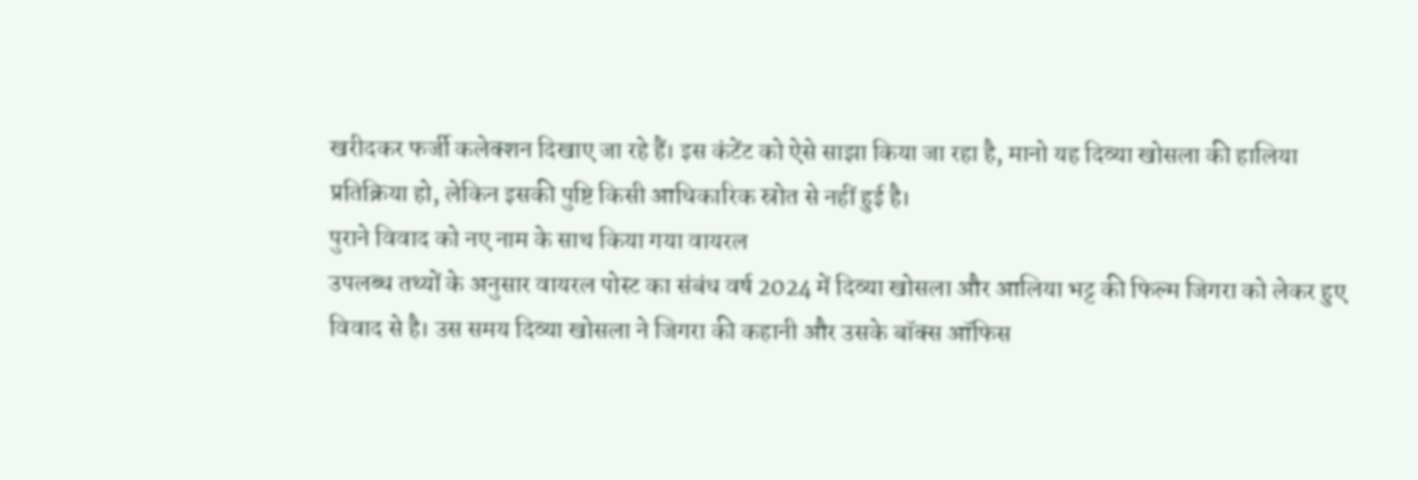खरीदकर फर्जी कलेक्शन दिखाए जा रहे हैं। इस कंटेंट को ऐसे साझा किया जा रहा है, मानो यह दिव्या खोसला की हालिया प्रतिक्रिया हो, लेकिन इसकी पुष्टि किसी आधिकारिक स्रोत से नहीं हुई है।
पुराने विवाद को नए नाम के साथ किया गया वायरल
उपलब्ध तथ्यों के अनुसार वायरल पोस्ट का संबंध वर्ष 2024 में दिव्या खोसला और आलिया भट्ट की फिल्म जिगरा को लेकर हुए विवाद से है। उस समय दिव्या खोसला ने जिगरा की कहानी और उसके बॉक्स ऑफिस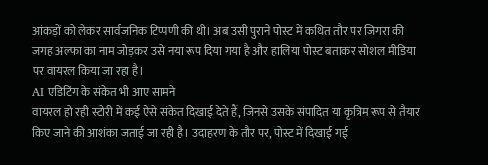आंकड़ों को लेकर सार्वजनिक टिप्पणी की थी। अब उसी पुराने पोस्ट में कथित तौर पर जिगरा की जगह अल्फा का नाम जोड़कर उसे नया रूप दिया गया है और हालिया पोस्ट बताकर सोशल मीडिया पर वायरल किया जा रहा है।
AI एडिटिंग के संकेत भी आए सामने
वायरल हो रही स्टोरी में कई ऐसे संकेत दिखाई देते हैं, जिनसे उसके संपादित या कृत्रिम रूप से तैयार किए जाने की आशंका जताई जा रही है। उदाहरण के तौर पर, पोस्ट में दिखाई गई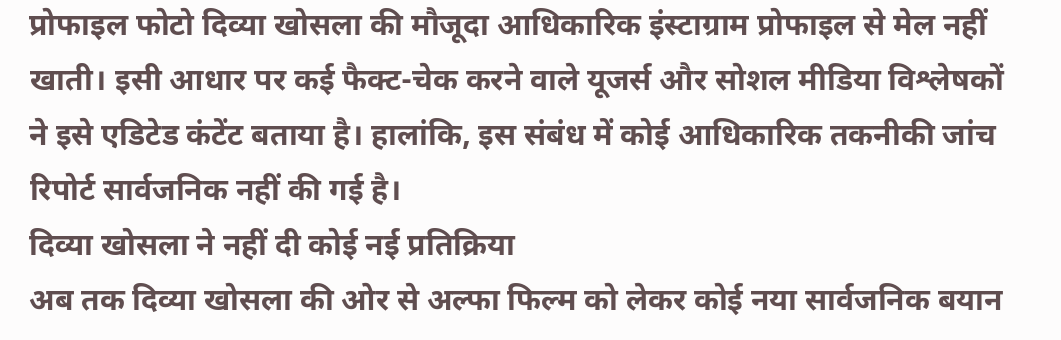प्रोफाइल फोटो दिव्या खोसला की मौजूदा आधिकारिक इंस्टाग्राम प्रोफाइल से मेल नहीं खाती। इसी आधार पर कई फैक्ट-चेक करने वाले यूजर्स और सोशल मीडिया विश्लेषकों ने इसे एडिटेड कंटेंट बताया है। हालांकि, इस संबंध में कोई आधिकारिक तकनीकी जांच रिपोर्ट सार्वजनिक नहीं की गई है।
दिव्या खोसला ने नहीं दी कोई नई प्रतिक्रिया
अब तक दिव्या खोसला की ओर से अल्फा फिल्म को लेकर कोई नया सार्वजनिक बयान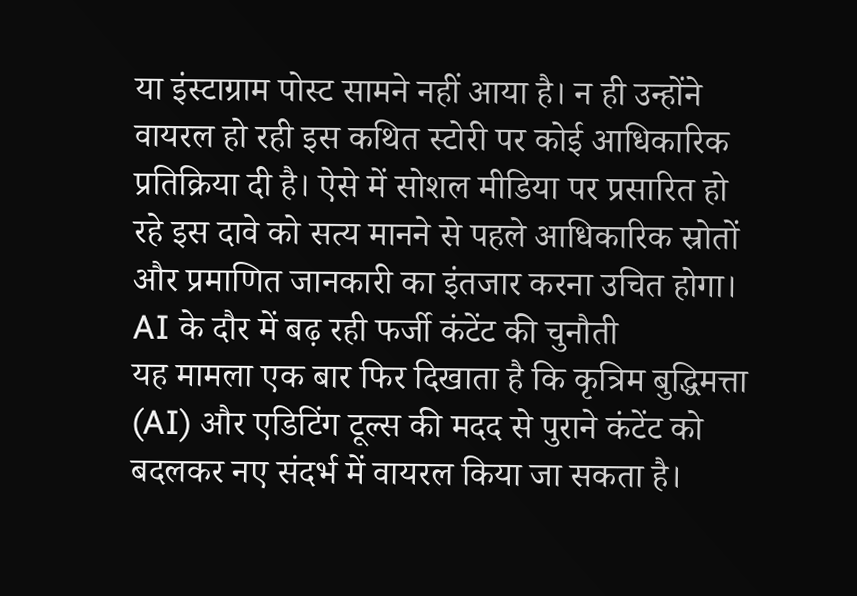या इंस्टाग्राम पोस्ट सामने नहीं आया है। न ही उन्होंने वायरल हो रही इस कथित स्टोरी पर कोई आधिकारिक प्रतिक्रिया दी है। ऐसे में सोशल मीडिया पर प्रसारित हो रहे इस दावे को सत्य मानने से पहले आधिकारिक स्रोतों और प्रमाणित जानकारी का इंतजार करना उचित होगा।
AI के दौर में बढ़ रही फर्जी कंटेंट की चुनौती
यह मामला एक बार फिर दिखाता है कि कृत्रिम बुद्धिमत्ता (AI) और एडिटिंग टूल्स की मदद से पुराने कंटेंट को बदलकर नए संदर्भ में वायरल किया जा सकता है।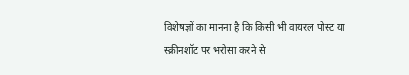विशेषज्ञों का मानना है कि किसी भी वायरल पोस्ट या स्क्रीनशॉट पर भरोसा करने से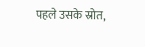पहले उसके स्रोत,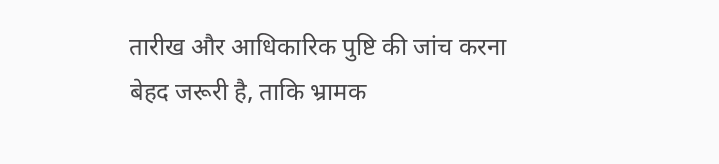तारीख और आधिकारिक पुष्टि की जांच करना बेहद जरूरी है, ताकि भ्रामक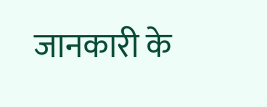जानकारी के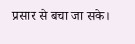प्रसार से बचा जा सके।